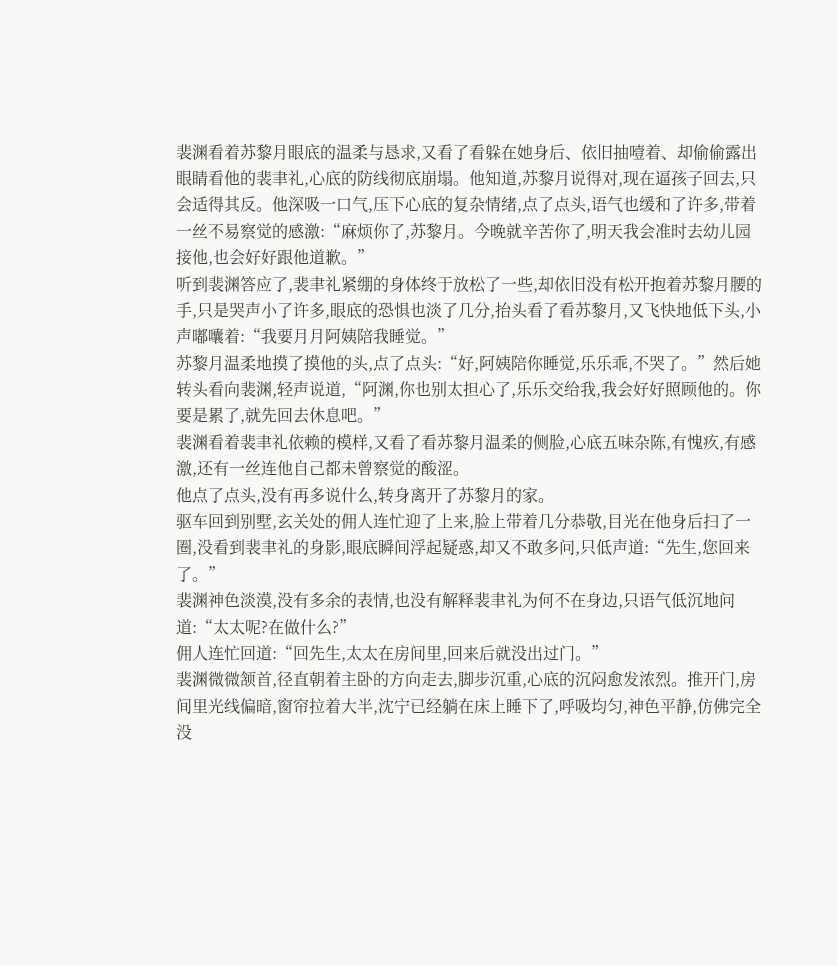裴渊看着苏黎月眼底的温柔与恳求,又看了看躲在她身后、依旧抽噎着、却偷偷露出眼睛看他的裴聿礼,心底的防线彻底崩塌。他知道,苏黎月说得对,现在逼孩子回去,只会适得其反。他深吸一口气,压下心底的复杂情绪,点了点头,语气也缓和了许多,带着一丝不易察觉的感激:“麻烦你了,苏黎月。今晚就辛苦你了,明天我会准时去幼儿园接他,也会好好跟他道歉。”
听到裴渊答应了,裴聿礼紧绷的身体终于放松了一些,却依旧没有松开抱着苏黎月腰的手,只是哭声小了许多,眼底的恐惧也淡了几分,抬头看了看苏黎月,又飞快地低下头,小声嘟囔着:“我要月月阿姨陪我睡觉。”
苏黎月温柔地摸了摸他的头,点了点头:“好,阿姨陪你睡觉,乐乐乖,不哭了。”然后她转头看向裴渊,轻声说道,“阿渊,你也别太担心了,乐乐交给我,我会好好照顾他的。你要是累了,就先回去休息吧。”
裴渊看着裴聿礼依赖的模样,又看了看苏黎月温柔的侧脸,心底五味杂陈,有愧疚,有感激,还有一丝连他自己都未曾察觉的酸涩。
他点了点头,没有再多说什么,转身离开了苏黎月的家。
驱车回到别墅,玄关处的佣人连忙迎了上来,脸上带着几分恭敬,目光在他身后扫了一圈,没看到裴聿礼的身影,眼底瞬间浮起疑惑,却又不敢多问,只低声道:“先生,您回来了。”
裴渊神色淡漠,没有多余的表情,也没有解释裴聿礼为何不在身边,只语气低沉地问道:“太太呢?在做什么?”
佣人连忙回道:“回先生,太太在房间里,回来后就没出过门。”
裴渊微微颔首,径直朝着主卧的方向走去,脚步沉重,心底的沉闷愈发浓烈。推开门,房间里光线偏暗,窗帘拉着大半,沈宁已经躺在床上睡下了,呼吸均匀,神色平静,仿佛完全没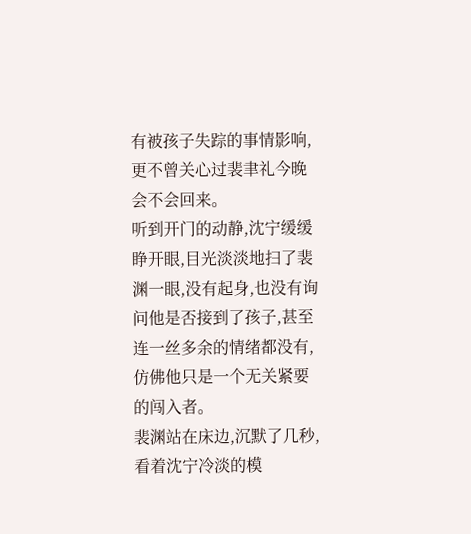有被孩子失踪的事情影响,更不曾关心过裴聿礼今晚会不会回来。
听到开门的动静,沈宁缓缓睁开眼,目光淡淡地扫了裴渊一眼,没有起身,也没有询问他是否接到了孩子,甚至连一丝多余的情绪都没有,仿佛他只是一个无关紧要的闯入者。
裴渊站在床边,沉默了几秒,看着沈宁冷淡的模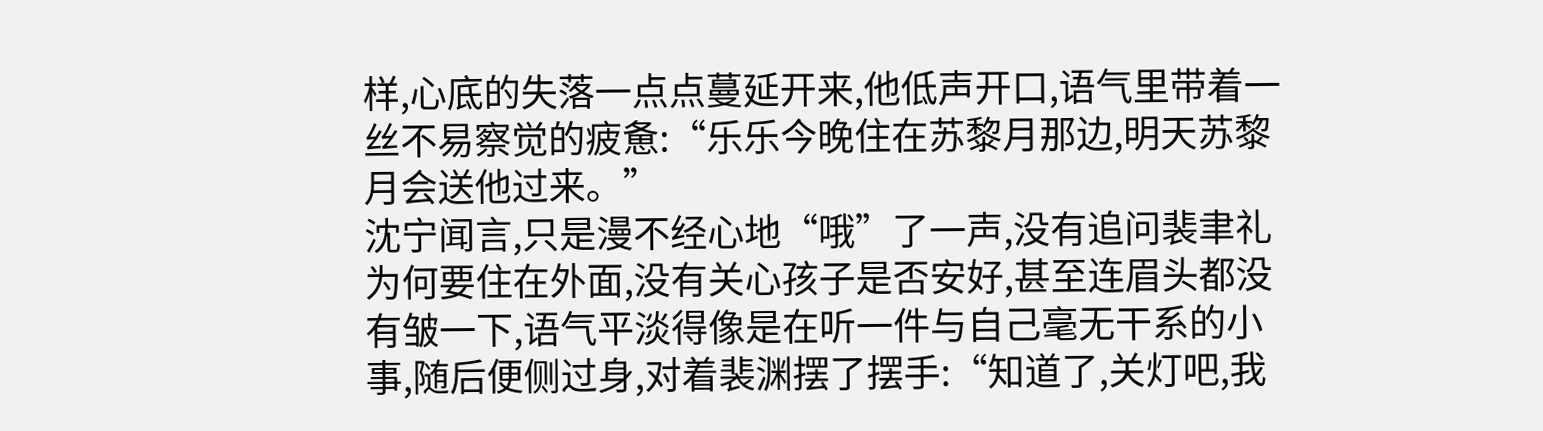样,心底的失落一点点蔓延开来,他低声开口,语气里带着一丝不易察觉的疲惫:“乐乐今晚住在苏黎月那边,明天苏黎月会送他过来。”
沈宁闻言,只是漫不经心地“哦”了一声,没有追问裴聿礼为何要住在外面,没有关心孩子是否安好,甚至连眉头都没有皱一下,语气平淡得像是在听一件与自己毫无干系的小事,随后便侧过身,对着裴渊摆了摆手:“知道了,关灯吧,我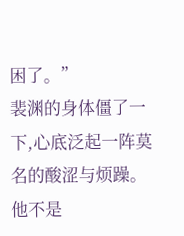困了。”
裴渊的身体僵了一下,心底泛起一阵莫名的酸涩与烦躁。他不是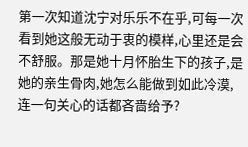第一次知道沈宁对乐乐不在乎,可每一次看到她这般无动于衷的模样,心里还是会不舒服。那是她十月怀胎生下的孩子,是她的亲生骨肉,她怎么能做到如此冷漠,连一句关心的话都吝啬给予?